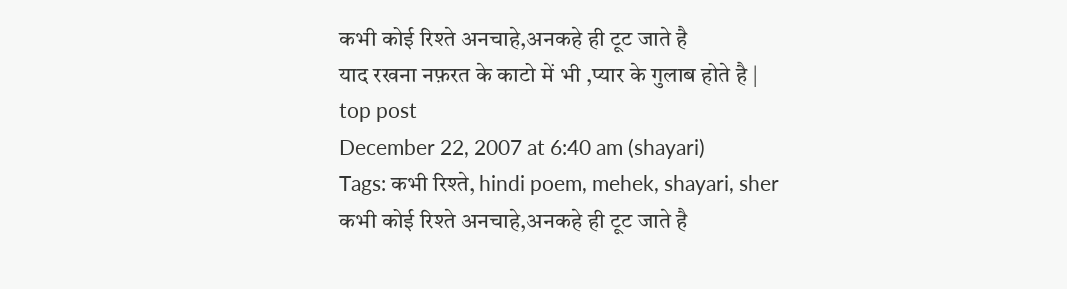कभी कोई रिश्ते अनचाहे,अनकहे ही टूट जाते है
याद रखना नफ़रत के काटो में भी ,प्यार के गुलाब होते है |
top post
December 22, 2007 at 6:40 am (shayari)
Tags: कभी रिश्ते, hindi poem, mehek, shayari, sher
कभी कोई रिश्ते अनचाहे,अनकहे ही टूट जाते है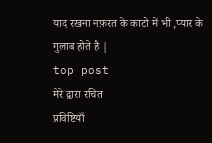याद रखना नफ़रत के काटो में भी ,प्यार के गुलाब होते है |
top post
मेरे द्वारा रचित
प्रविष्टियाँ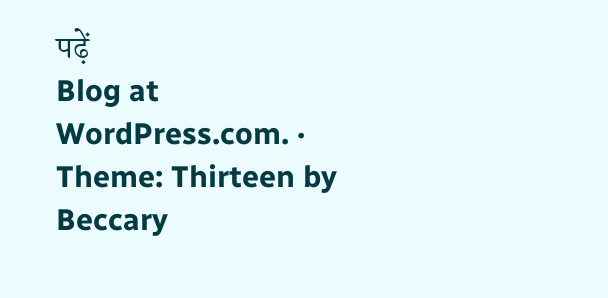पढ़ें
Blog at WordPress.com. · Theme: Thirteen by Beccary